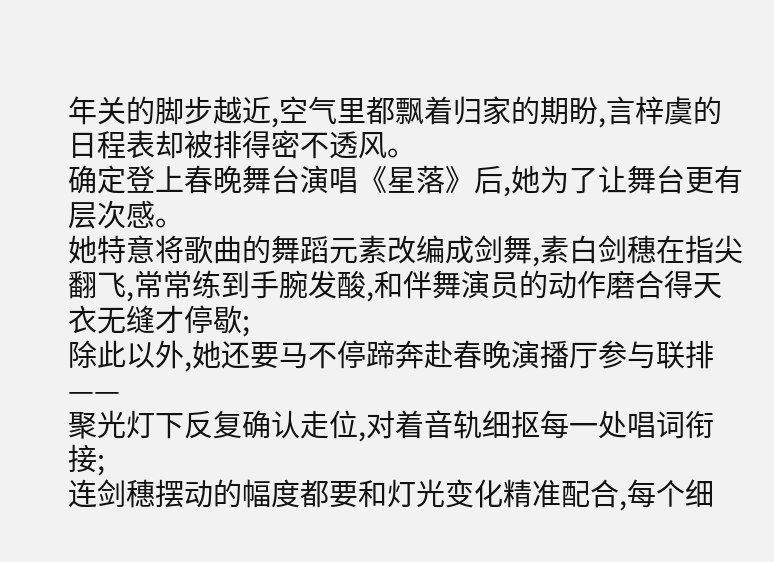年关的脚步越近,空气里都飘着归家的期盼,言梓虞的日程表却被排得密不透风。
确定登上春晚舞台演唱《星落》后,她为了让舞台更有层次感。
她特意将歌曲的舞蹈元素改编成剑舞,素白剑穗在指尖翻飞,常常练到手腕发酸,和伴舞演员的动作磨合得天衣无缝才停歇;
除此以外,她还要马不停蹄奔赴春晚演播厅参与联排——
聚光灯下反复确认走位,对着音轨细抠每一处唱词衔接;
连剑穗摆动的幅度都要和灯光变化精准配合,每个细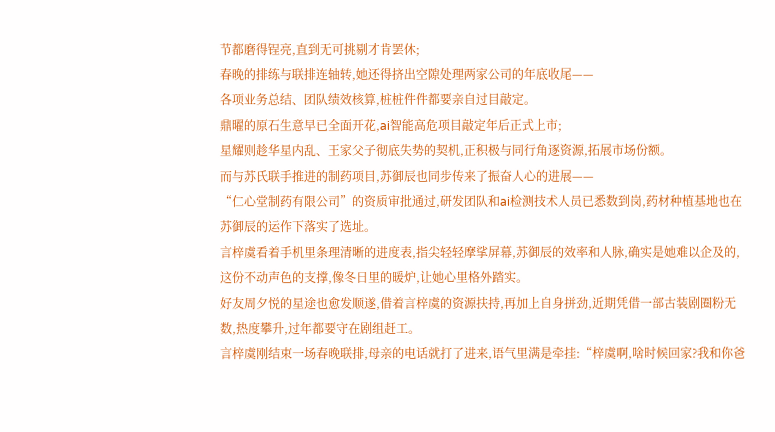节都磨得锃亮,直到无可挑剔才肯罢休;
春晚的排练与联排连轴转,她还得挤出空隙处理两家公司的年底收尾——
各项业务总结、团队绩效核算,桩桩件件都要亲自过目敲定。
鼎曜的原石生意早已全面开花,ai智能高危项目敲定年后正式上市;
星耀则趁华星内乱、王家父子彻底失势的契机,正积极与同行角逐资源,拓展市场份额。
而与苏氏联手推进的制药项目,苏御辰也同步传来了振奋人心的进展——
“仁心堂制药有限公司”的资质审批通过,研发团队和ai检测技术人员已悉数到岗,药材种植基地也在苏御辰的运作下落实了选址。
言梓虞看着手机里条理清晰的进度表,指尖轻轻摩挲屏幕,苏御辰的效率和人脉,确实是她难以企及的,这份不动声色的支撑,像冬日里的暖炉,让她心里格外踏实。
好友周夕悦的星途也愈发顺遂,借着言梓虞的资源扶持,再加上自身拼劲,近期凭借一部古装剧圈粉无数,热度攀升,过年都要守在剧组赶工。
言梓虞刚结束一场春晚联排,母亲的电话就打了进来,语气里满是牵挂:“梓虞啊,啥时候回家?我和你爸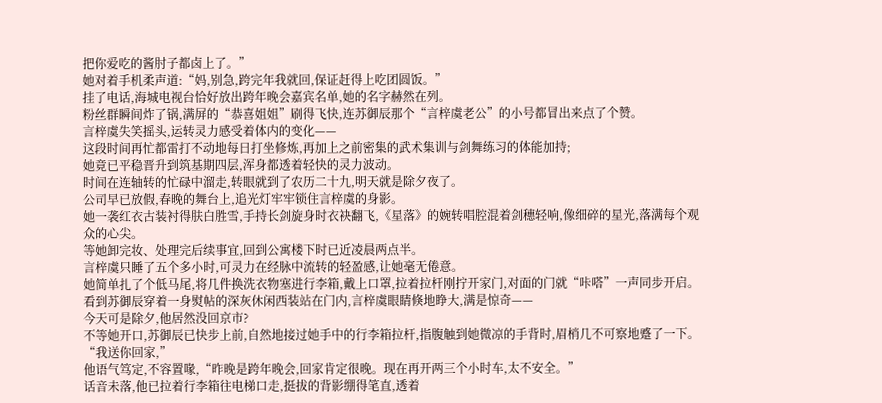把你爱吃的酱肘子都卤上了。”
她对着手机柔声道:“妈,别急,跨完年我就回,保证赶得上吃团圆饭。”
挂了电话,海城电视台恰好放出跨年晚会嘉宾名单,她的名字赫然在列。
粉丝群瞬间炸了锅,满屏的“恭喜姐姐”刷得飞快,连苏御辰那个“言梓虞老公”的小号都冒出来点了个赞。
言梓虞失笑摇头,运转灵力感受着体内的变化——
这段时间再忙都雷打不动地每日打坐修炼,再加上之前密集的武术集训与剑舞练习的体能加持;
她竟已平稳晋升到筑基期四层,浑身都透着轻快的灵力波动。
时间在连轴转的忙碌中溜走,转眼就到了农历二十九,明天就是除夕夜了。
公司早已放假,春晚的舞台上,追光灯牢牢锁住言梓虞的身影。
她一袭红衣古装衬得肤白胜雪,手持长剑旋身时衣袂翻飞,《星落》的婉转唱腔混着剑穗轻响,像细碎的星光,落满每个观众的心尖。
等她卸完妆、处理完后续事宜,回到公寓楼下时已近凌晨两点半。
言梓虞只睡了五个多小时,可灵力在经脉中流转的轻盈感,让她毫无倦意。
她简单扎了个低马尾,将几件换洗衣物塞进行李箱,戴上口罩,拉着拉杆刚拧开家门,对面的门就“咔嗒”一声同步开启。
看到苏御辰穿着一身熨帖的深灰休闲西装站在门内,言梓虞眼睛倏地睁大,满是惊奇——
今天可是除夕,他居然没回京市?
不等她开口,苏御辰已快步上前,自然地接过她手中的行李箱拉杆,指腹触到她微凉的手背时,眉梢几不可察地蹙了一下。“我送你回家,”
他语气笃定,不容置喙,“昨晚是跨年晚会,回家肯定很晚。现在再开两三个小时车,太不安全。”
话音未落,他已拉着行李箱往电梯口走,挺拔的背影绷得笔直,透着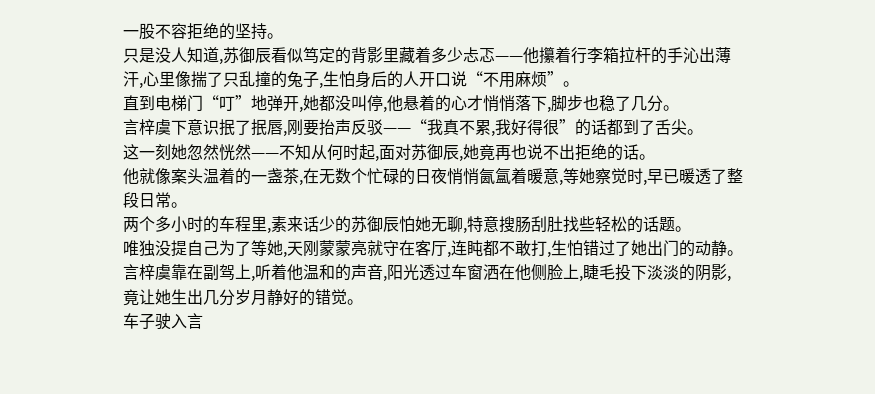一股不容拒绝的坚持。
只是没人知道,苏御辰看似笃定的背影里藏着多少忐忑——他攥着行李箱拉杆的手沁出薄汗,心里像揣了只乱撞的兔子,生怕身后的人开口说“不用麻烦”。
直到电梯门“叮”地弹开,她都没叫停,他悬着的心才悄悄落下,脚步也稳了几分。
言梓虞下意识抿了抿唇,刚要抬声反驳——“我真不累,我好得很”的话都到了舌尖。
这一刻她忽然恍然——不知从何时起,面对苏御辰,她竟再也说不出拒绝的话。
他就像案头温着的一盏茶,在无数个忙碌的日夜悄悄氤氲着暖意,等她察觉时,早已暖透了整段日常。
两个多小时的车程里,素来话少的苏御辰怕她无聊,特意搜肠刮肚找些轻松的话题。
唯独没提自己为了等她,天刚蒙蒙亮就守在客厅,连盹都不敢打,生怕错过了她出门的动静。
言梓虞靠在副驾上,听着他温和的声音,阳光透过车窗洒在他侧脸上,睫毛投下淡淡的阴影,竟让她生出几分岁月静好的错觉。
车子驶入言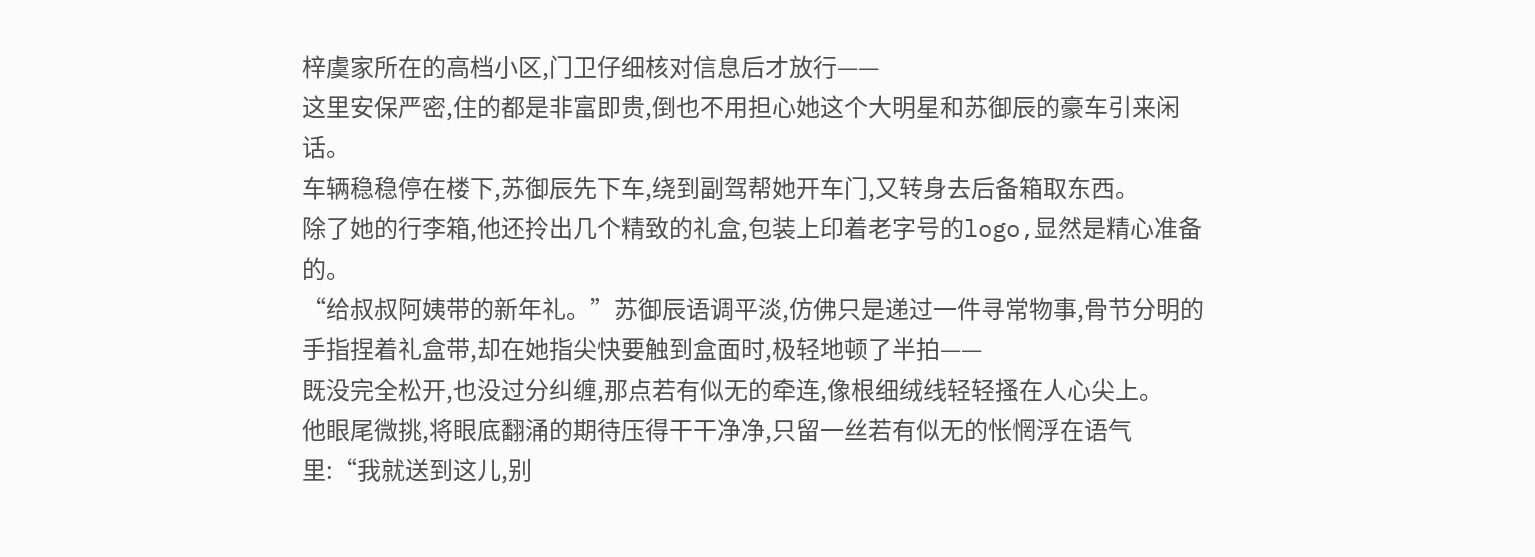梓虞家所在的高档小区,门卫仔细核对信息后才放行——
这里安保严密,住的都是非富即贵,倒也不用担心她这个大明星和苏御辰的豪车引来闲话。
车辆稳稳停在楼下,苏御辰先下车,绕到副驾帮她开车门,又转身去后备箱取东西。
除了她的行李箱,他还拎出几个精致的礼盒,包装上印着老字号的logo,显然是精心准备的。
“给叔叔阿姨带的新年礼。”苏御辰语调平淡,仿佛只是递过一件寻常物事,骨节分明的手指捏着礼盒带,却在她指尖快要触到盒面时,极轻地顿了半拍——
既没完全松开,也没过分纠缠,那点若有似无的牵连,像根细绒线轻轻搔在人心尖上。
他眼尾微挑,将眼底翻涌的期待压得干干净净,只留一丝若有似无的怅惘浮在语气里:“我就送到这儿,别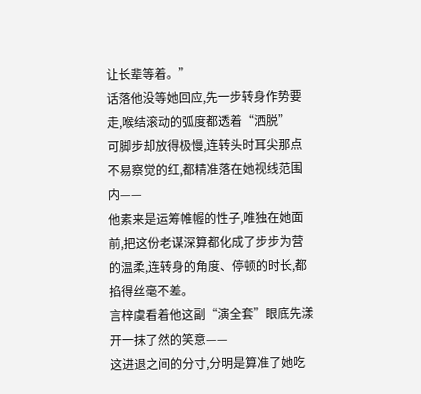让长辈等着。”
话落他没等她回应,先一步转身作势要走,喉结滚动的弧度都透着“洒脱”
可脚步却放得极慢,连转头时耳尖那点不易察觉的红,都精准落在她视线范围内——
他素来是运筹帷幄的性子,唯独在她面前,把这份老谋深算都化成了步步为营的温柔,连转身的角度、停顿的时长,都掐得丝毫不差。
言梓虞看着他这副“演全套”眼底先漾开一抹了然的笑意——
这进退之间的分寸,分明是算准了她吃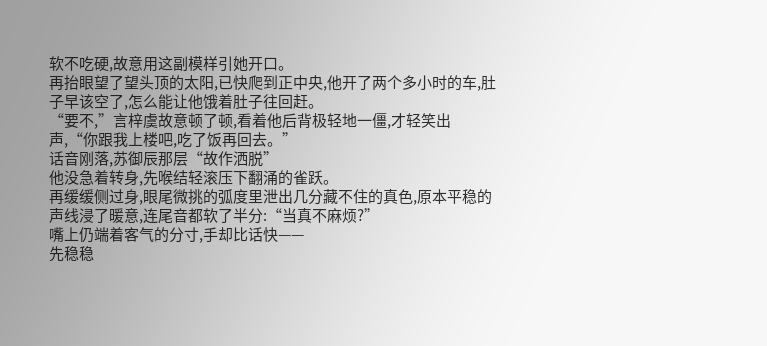软不吃硬,故意用这副模样引她开口。
再抬眼望了望头顶的太阳,已快爬到正中央,他开了两个多小时的车,肚子早该空了,怎么能让他饿着肚子往回赶。
“要不,”言梓虞故意顿了顿,看着他后背极轻地一僵,才轻笑出声,“你跟我上楼吧,吃了饭再回去。”
话音刚落,苏御辰那层“故作洒脱”
他没急着转身,先喉结轻滚压下翻涌的雀跃。
再缓缓侧过身,眼尾微挑的弧度里泄出几分藏不住的真色,原本平稳的声线浸了暖意,连尾音都软了半分:“当真不麻烦?”
嘴上仍端着客气的分寸,手却比话快——
先稳稳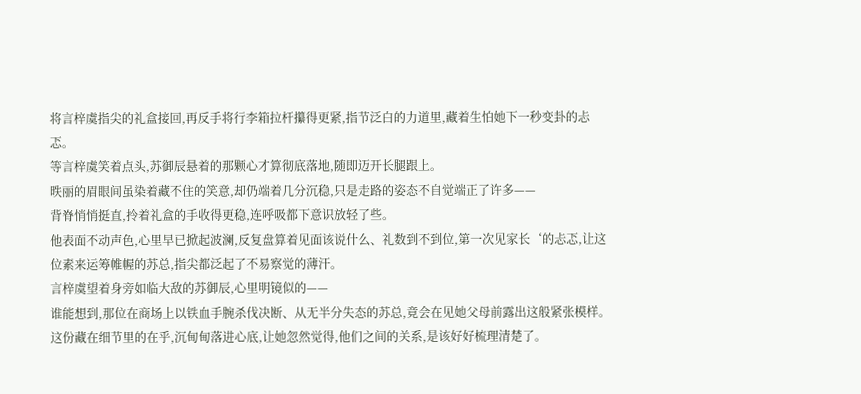将言梓虞指尖的礼盒接回,再反手将行李箱拉杆攥得更紧,指节泛白的力道里,藏着生怕她下一秒变卦的忐忑。
等言梓虞笑着点头,苏御辰悬着的那颗心才算彻底落地,随即迈开长腿跟上。
昳丽的眉眼间虽染着藏不住的笑意,却仍端着几分沉稳,只是走路的姿态不自觉端正了许多——
背脊悄悄挺直,拎着礼盒的手收得更稳,连呼吸都下意识放轻了些。
他表面不动声色,心里早已掀起波澜,反复盘算着见面该说什么、礼数到不到位,第一次见家长‘的忐忑,让这位素来运筹帷幄的苏总,指尖都泛起了不易察觉的薄汗。
言梓虞望着身旁如临大敌的苏御辰,心里明镜似的——
谁能想到,那位在商场上以铁血手腕杀伐决断、从无半分失态的苏总,竟会在见她父母前露出这般紧张模样。
这份藏在细节里的在乎,沉甸甸落进心底,让她忽然觉得,他们之间的关系,是该好好梳理清楚了。